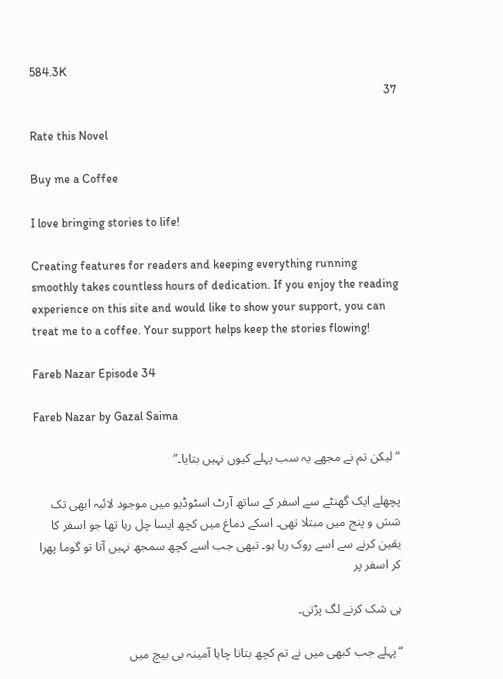584.3K
37

Rate this Novel

Buy me a Coffee

I love bringing stories to life!

Creating features for readers and keeping everything running smoothly takes countless hours of dedication. If you enjoy the reading experience on this site and would like to show your support, you can treat me to a coffee. Your support helps keep the stories flowing!

Fareb Nazar Episode 34

Fareb Nazar by Gazal Saima

“لیکن تم نے مجھے یہ سب پہلے کیوں نہیں بتایا۔”

پچھلے ایک گھنٹے سے اسفر کے ساتھ آرٹ اسٹوڈیو میں موجود لائبہ ابھی تک شش و پنج میں مبتلا تھی۔ اسکے دماغ میں کچھ ایسا چل رہا تھا جو اسفر کا یقین کرنے سے اسے روک رہا ہو۔ تبھی جب اسے کچھ سمجھ نہیں آتا تو گوما پھرا کر اسفر پر

ہی شک کرنے لگ پڑتی۔

“پہلے جب کبھی میں نے تم کچھ بتانا چاہا آمینہ بی بیچ میں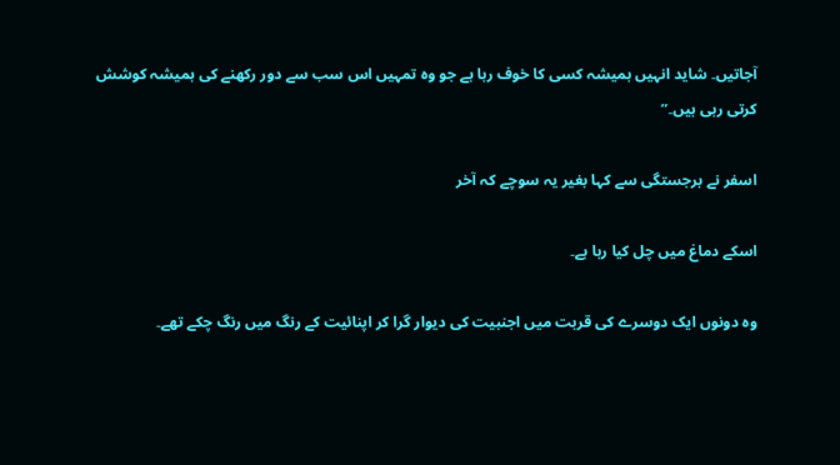آجاتیں۔ شاید انہیں ہمیشہ کسی کا خوف رہا ہے جو وہ تمہیں اس سب سے دور رکھنے کی ہمیشہ کوشش کرتی رہی ہیں۔”

اسفر نے برجستگی سے کہا بغیر یہ سوچے کہ آخر

اسکے دماغ میں چل کیا رہا ہے۔

وہ دونوں ایک دوسرے کی قربت میں اجنبیت کی دیوار گرا کر اپنائیت کے رنگ میں رنگ چکے تھے۔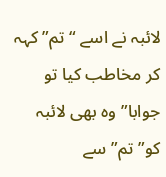لائبہ نے اسے “تم” کہہ کر مخاطب کیا تو جوابا” وہ بھی لائبہ کو” تم” سے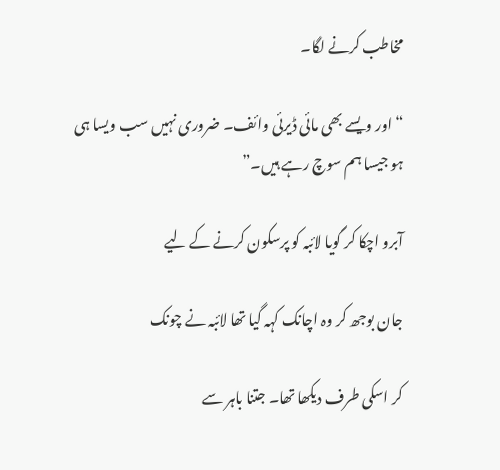مخاطب کرنے لگا۔

“اور ویسے بھی مائی ڈیرئی وائف۔ ضروری نہیں سب ویسا ہی ہو جیسا ہم سوچ رہے ہیں۔”

آبرو اچکا کر گویا لائبہ کو پرسکون کرنے کے لیے

جان بوجھ کر وہ اچانک کہہ گیا تھا لائبہ نے چونک

کر اسکی طرف دیکھا تھا۔ جتنا باہر سے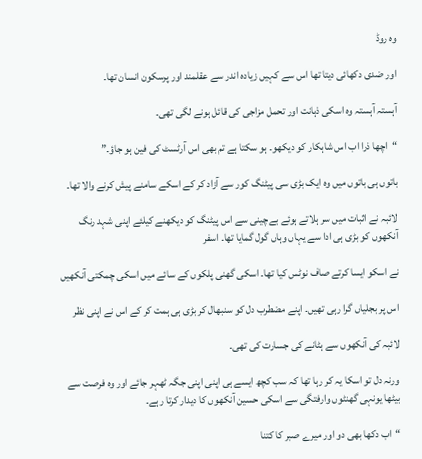وہ روڈ

اور ضدی دکھائی دیتا تھا اس سے کہیں زیادہ اندر سے عقلمند اور پرسکون انسان تھا۔

آہستہ آہستہ وہ اسکی ذہانت اور تحمل مزاجی کی قائل ہونے لگی تھی۔

“اچھا ذرا اب اس شاہکار کو دیکھو۔ ہو سکتا ہے تم بھی اس آرٹسٹ کی فین ہو جاؤ۔”

باتوں ہی باتوں میں وہ ایک بڑی سی پیٹنگ کور سے آزاد کر کے اسکے سامنے پیش کرنے والا تھا۔

لائبہ نے اثبات میں سر ہلاتے ہوئے بےچینی سے اس پیٹنگ کو دیکھنے کیلئے اپنی شہد رنگ آنکھوں کو بڑی ہی ادا سے یہاں وہاں گول گمایا تھا۔ اسفر

نے اسکو ایسا کرتے صاف نوٹس کیا تھا۔ اسکی گھنی پلکوں کے سائے میں اسکی چمکتی آنکھیں

اس پر بجلیاں گرا رہی تھیں۔ اپنے مضطرب دل کو سنبھال کر بڑی ہی ہمت کر کے اس نے اپنی نظر

لائبہ کی آنکھوں سے ہٹانے کی جسارت کی تھی۔

ورنہ دل تو اسکا یہ کر رہا تھا کہ سب کچھ ایسے ہی اپنی اپنی جگہ ٹھہر جائے اور وہ فرصت سے بیٹھا یونہی گھنٹوں وارفتگی سے اسکی حسین آنکھوں کا دیدار کرتا رہے۔

“اب دکھا بھی دو اور میرے صبر کا کتنا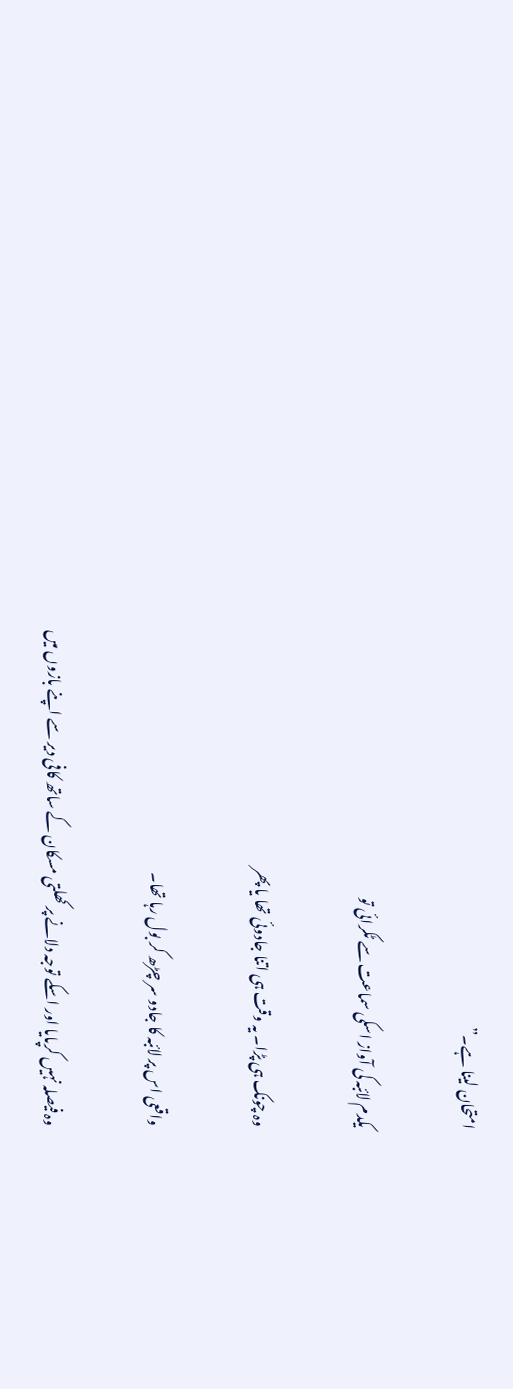امتحان لینا ہے۔”

یکدم لائبہ کی آواز اسکی سماعت سے ٹکرائی تو

وہ چونک ہی پڑا۔ یہ وقت ہی اتنا جادوئی تھا یا پھر

واقعی اس پر لائبہ کا جادو سر چڑھ کر بول رہا تھا۔

وہ فیصلہ نہیں کرپایا اور اسکے توجہ دلانے پر کھلتی مسکان کے ساتھ کافی دیر سے اپنے بازوں میں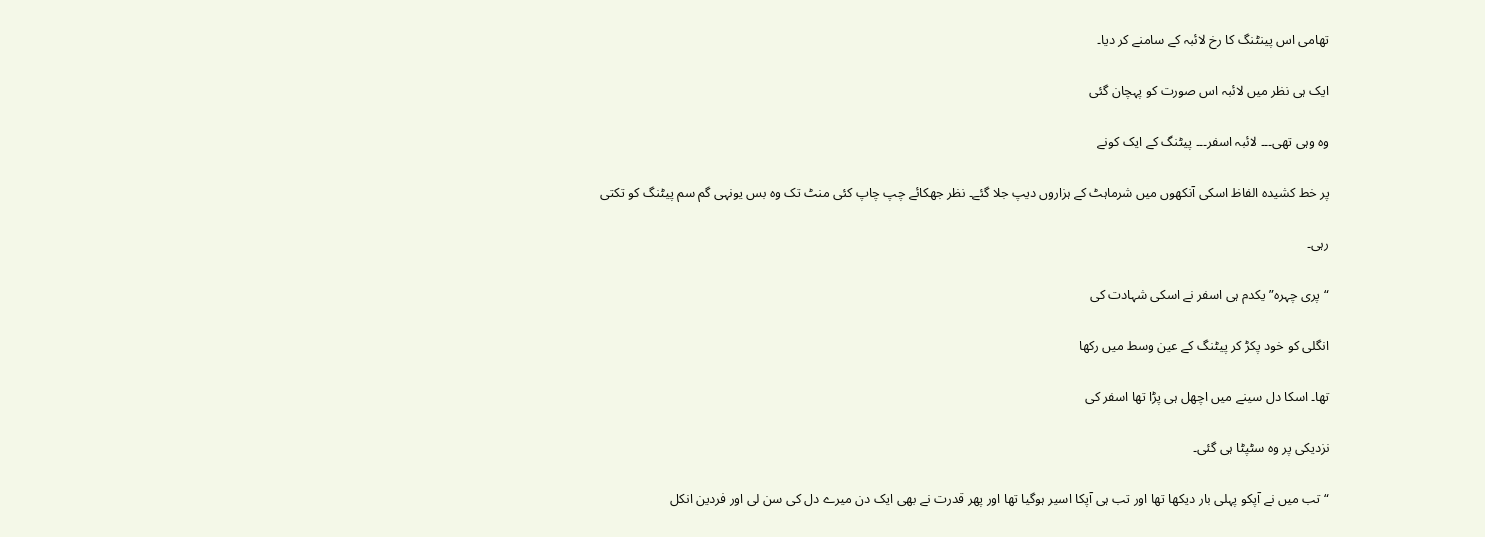تھامی اس پینٹنگ کا رخ لائبہ کے سامنے کر دیا۔

ایک ہی نظر میں لائبہ اس صورت کو پہچان گئی

وہ وہی تھی۔۔۔ لائبہ اسفر۔۔۔ پیٹنگ کے ایک کونے

پر خط کشیدہ الفاظ اسکی آنکھوں میں شرماہٹ کے ہزاروں دیپ جلا گئے۔ نظر جھکائے چپ چاپ کئی منٹ تک وہ بس یونہی گم سم پیٹنگ کو تکتی

رہی۔

“پری چہرہ” یکدم ہی اسفر نے اسکی شہادت کی

انگلی کو خود پکڑ کر پیٹنگ کے عین وسط میں رکھا

تھا۔ اسکا دل سینے میں اچھل ہی پڑا تھا اسفر کی

نزدیکی پر وہ سٹپٹا ہی گئی۔

“تب میں نے آپکو پہلی بار دیکھا تھا اور تب ہی آپکا اسیر ہوگیا تھا اور پھر قدرت نے بھی ایک دن میرے دل کی سن لی اور فردین انکل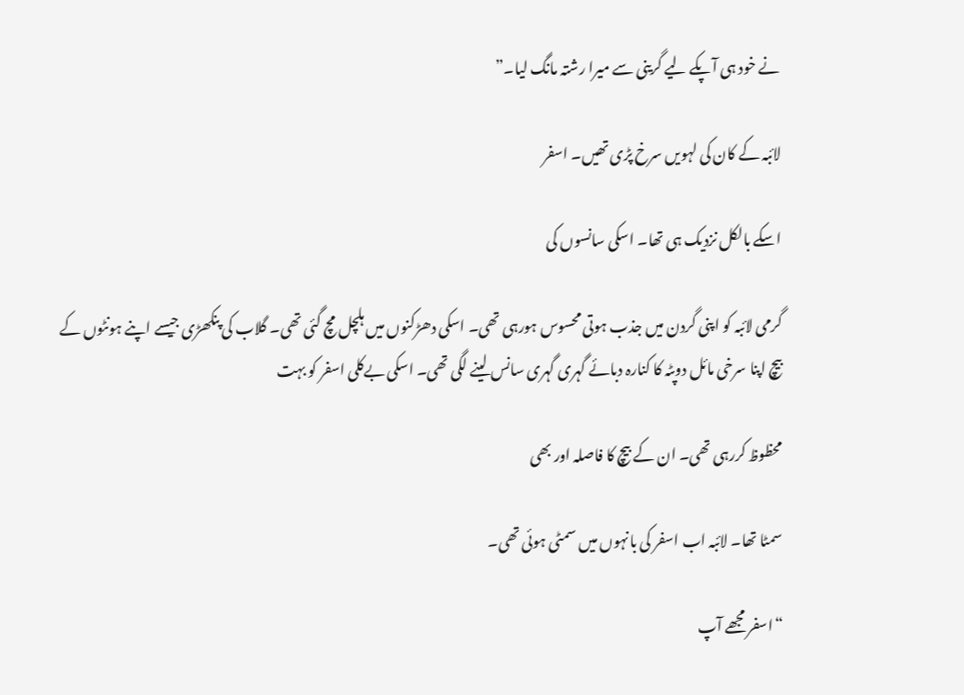نے خود ہی آپکے لیے گرینی سے میرا رشتہ مانگ لیا۔”

لائبہ کے کان کی لہویں سرخ پڑی تھیں۔ اسفر

اسکے بالکل نزدیک ہی تھا۔ اسکی سانسوں کی

گرمی لائبہ کو اپنی گردن میں جذب ہوتی محسوس ہورہی تھی۔ اسکی دھڑکنوں میں ہلچل مچ گئی تھی۔ گلاب کی پنکھڑی جیسے اپنے ہونٹوں کے بیچ اپنا سرخی مائل دوپٹہ کا کنارہ دبائے گہری گہری سانس لینے لگی تھی۔ اسکی بےکلی اسفر کو بہت

محظوظ کررہی تھی۔ ان کے بیچ کا فاصلہ اور بھی

سمٹا تھا۔ لائبہ اب اسفر کی بانہوں میں سمٹی ہوئی تھی۔

“اسفر مجھے آپ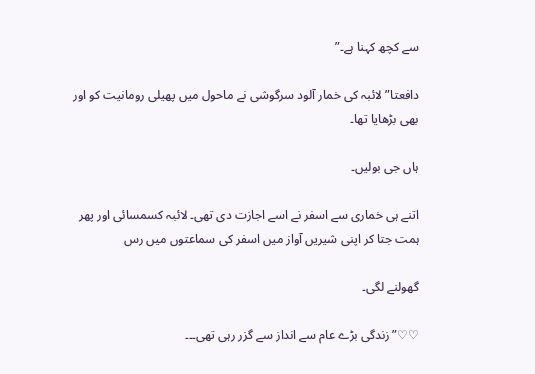سے کچھ کہنا ہے۔”

دافعتا” لائبہ کی خمار آلود سرگوشی نے ماحول میں پھیلی رومانیت کو اور بھی بڑھایا تھا۔

ہاں جی بولیں۔

اتنے ہی خماری سے اسفر نے اسے اجازت دی تھی۔ لائبہ کسمسائی اور پھر ہمت جتا کر اپنی شیریں آواز میں اسفر کی سماعتوں میں رس

گھولنے لگی۔

♡♡”زندگی بڑے عام سے انداز سے گزر رہی تھی۔۔۔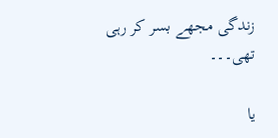زندگی مجھے بسر کر رہی تھی۔۔۔

یا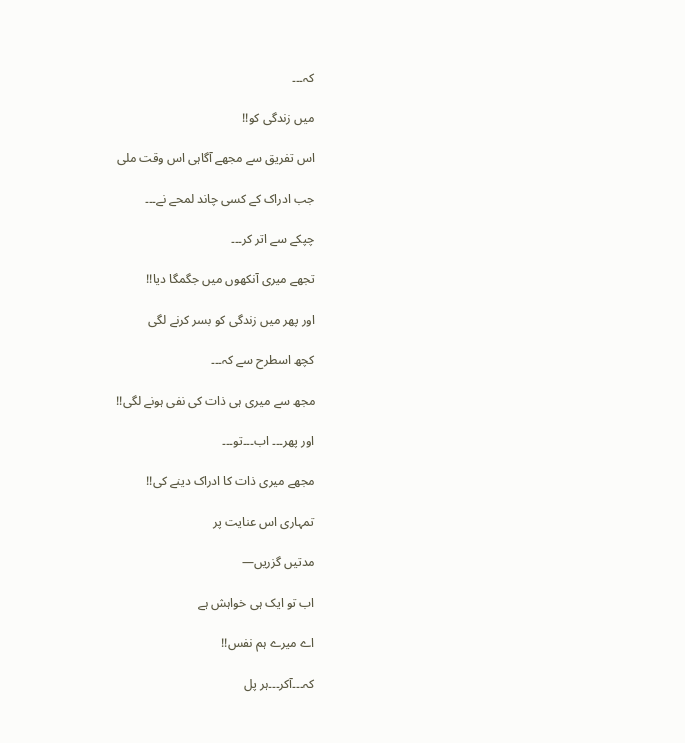کہ۔۔۔

میں زندگی کو!!

اس تفریق سے مجھے آگاہی اس وقت ملی

جب ادراک کے کسی چاند لمحے نے۔۔۔

چپکے سے اتر کر۔۔۔

تجھے میری آنکھوں میں جگمگا دیا!!

اور پھر میں زندگی کو بسر کرنے لگی

کچھ اسطرح سے کہ۔۔۔

مجھ سے میری ہی ذات کی نفی ہونے لگی!!

اور پھر۔۔۔ اب۔۔۔تو۔۔۔

مجھے میری ذات کا ادراک دینے کی!!

تمہاری اس عنایت پر

مدتیں گزریں—

اب تو ایک ہی خواہش ہے

اے میرے ہم نفس!!

کہ۔۔۔آکر۔۔۔ہر پل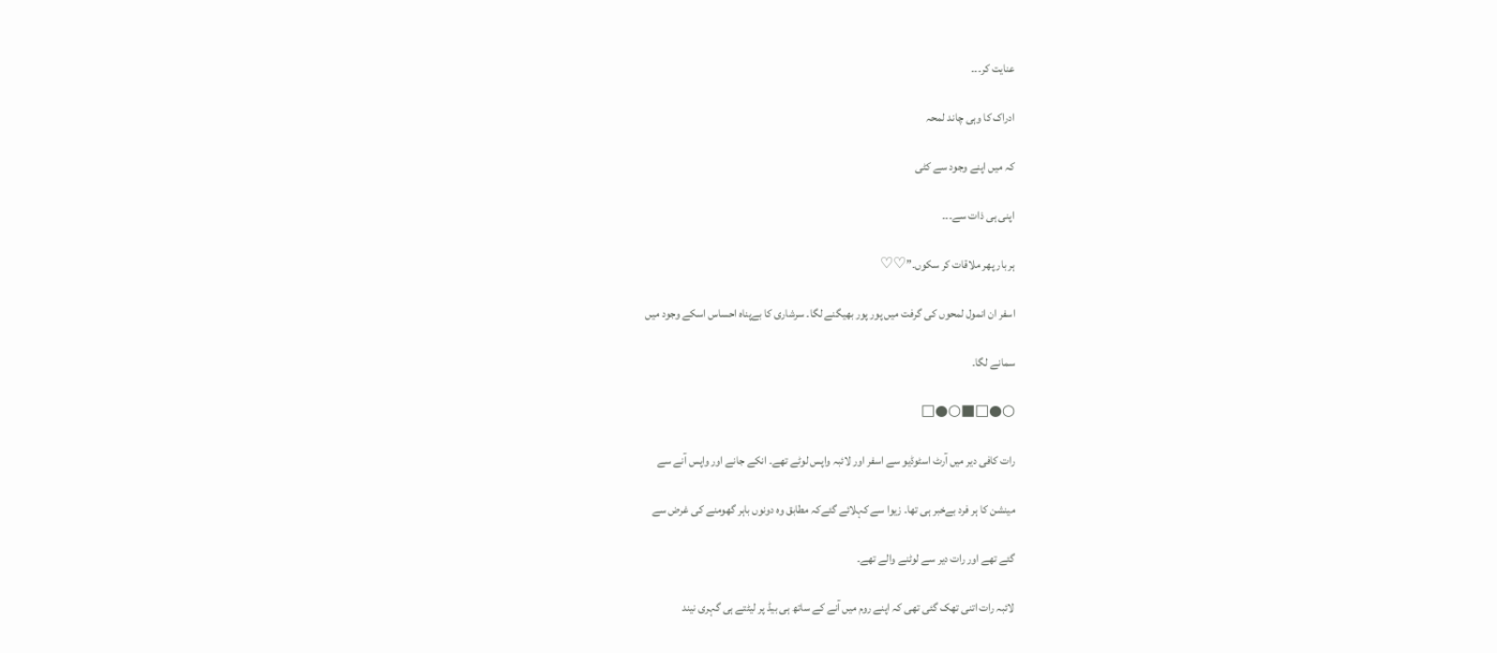عنایت کر۔۔۔

ادراک کا وہی چاند لمحہ

کہ میں اپنے وجود سے کٹی

اپنی ہی ذات سے۔۔۔

ہر بار پھر ملاقات کر سکوں۔”♡♡

اسفر ان انمول لمحوں کی گرفت میں پور پور بھیگنے لگا۔ سرشاری کا بےپناہ احساس اسکے وجود میں

سمانے لگا۔

○●□■○●□

رات کافی دیر میں آرٹ اسٹوڈیو سے اسفر اور لائبہ واپس لوٹے تھے۔ انکے جانے اور واپس آنے سے

مینشن کا ہر فرد بےخبر ہی تھا۔ زیوا سے کہلائے گئےکہ مطابق وہ دونوں باہر گھومنے کی غرض سے

گئے تھے اور رات دیر سے لوٹنے والے تھے۔

لائبہ رات اتنی تھک گئی تھی کہ اپنے روم میں آنے کے ساتھ ہی بیڈ پر لیٹتے ہی گہری نیند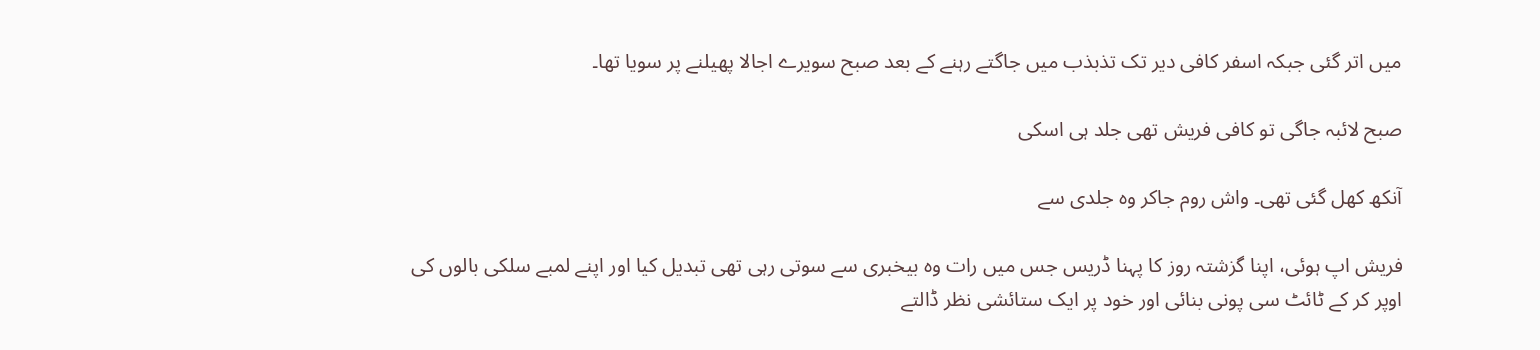میں اتر گئی جبکہ اسفر کافی دیر تک تذبذب میں جاگتے رہنے کے بعد صبح سویرے اجالا پھیلنے پر سویا تھا۔

صبح لائبہ جاگی تو کافی فریش تھی جلد ہی اسکی

آنکھ کھل گئی تھی۔ واش روم جاکر وہ جلدی سے

فریش اپ ہوئی، اپنا گزشتہ روز کا پہنا ڈریس جس میں رات وہ بیخبری سے سوتی رہی تھی تبدیل کیا اور اپنے لمبے سلکی بالوں کی اوپر کر کے ٹائٹ سی پونی بنائی اور خود پر ایک ستائشی نظر ڈالتے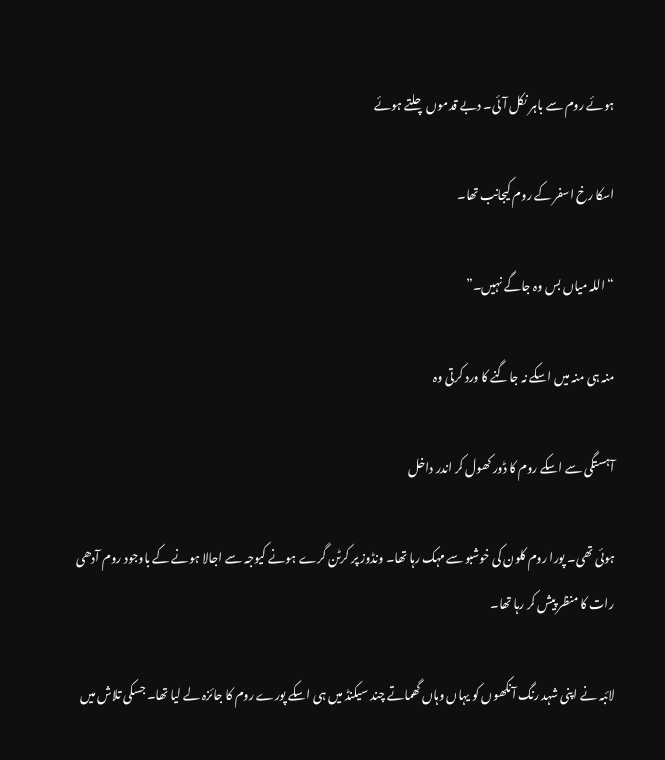ہوئے روم سے باہر نکل آئی۔ دبے قدموں چلتے ہوئے

اسکا رخ اسفر کے روم کیجانب تھا۔

“اللہ میاں بس وہ جاگے نہیں۔”

منہ ہی منہ میں اسکے نہ جاگنے کا ورد کرتی وہ

آہستگی سے اسکے روم کا ڈور کھول کر اندر داخل

ہوئی تھی۔ پورا روم کلون کی خوشبو سے مہک رہا تھا۔ ونڈوز پر کرٹن گرے ہونے کیوجہ سے اجالا ہونے کے باوجود روم آدھی رات کا منظر پیش کر رہا تھا۔

لائبہ نے اپنی شہد رنگ آنکھوں کو یہاں وہاں گھماتے چند سیکنڈ میں ہی اسکے پورے روم کا جائزہ لے لیا تھا۔ جسکی تلاش میں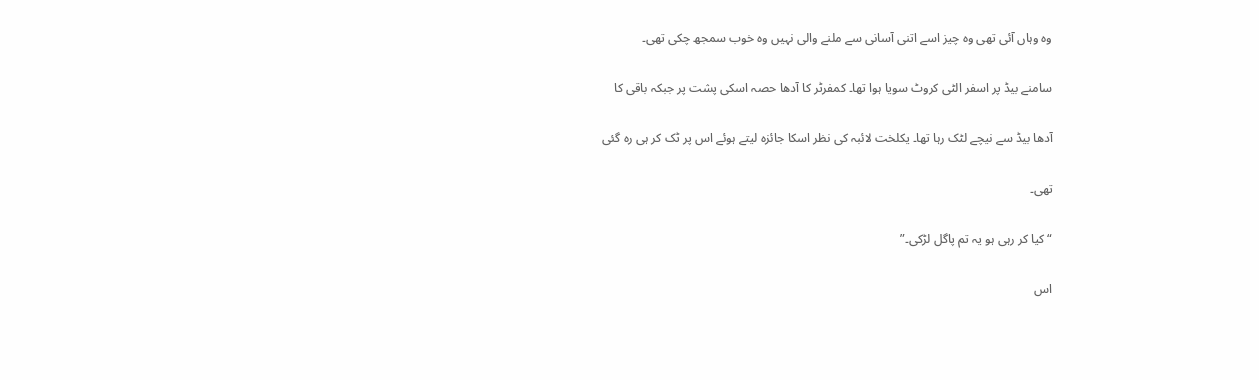وہ وہاں آئی تھی وہ چیز اسے اتنی آسانی سے ملنے والی نہیں وہ خوب سمجھ چکی تھی۔

سامنے بیڈ پر اسفر الٹی کروٹ سویا ہوا تھا۔ کمفرٹر کا آدھا حصہ اسکی پشت پر جبکہ باقی کا

آدھا بیڈ سے نیچے لٹک رہا تھا۔ یکلخت لائبہ کی نظر اسکا جائزہ لیتے ہوئے اس پر ٹک کر ہی رہ گئی

تھی۔

“کیا کر رہی ہو یہ تم پاگل لڑکی۔”

اس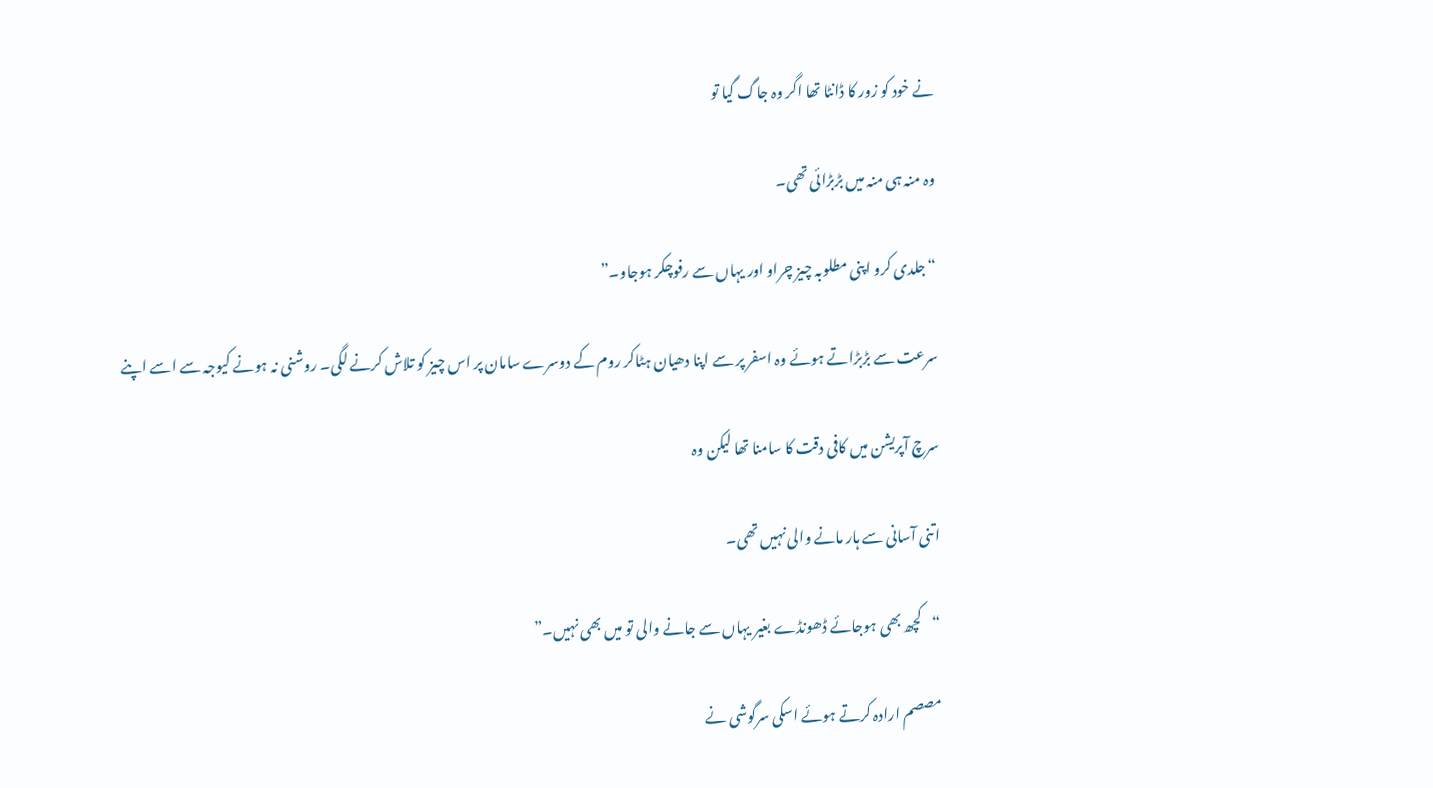نے خود کو زور کا ڈانٹا تھا اگر وہ جاگ گیا تو

وہ منہ ہی منہ میں بڑبڑائی تھی۔

“جلدی کرو اپنی مطلوبہ چیز چراو اور یہاں سے رفوچکر ہوجاو۔”

سرعت سے بڑبڑاتے ہوئے وہ اسفر پر سے اپنا دھیان ہٹاکر روم کے دوسرے سامان پر اس چیز کو تلاش کرنے لگی۔ روشنی نہ ہونے کیوجہ سے اسے اپنے

سرچ آپریشن میں کافی دقت کا سامنا تھا لیکن وہ

اتنی آسانی سے ہار مانے والی نہیں تھی۔

“کچھ بھی ہوجائے ڈھونڈے بغیر یہاں سے جانے والی تو میں بھی نہیں۔”

مصصم ارادہ کرتے ہوئے اسکی سرگوشی نے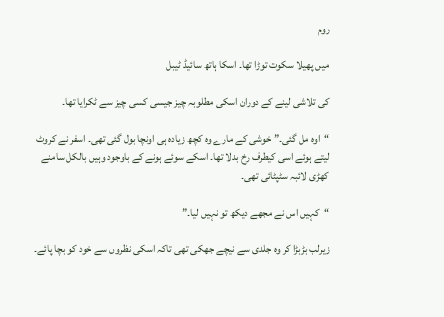روم

میں پھیلا سکوت توڑا تھا۔ اسکا ہاتھ سائیڈ ٹیبل

کی تلاشی لینے کے دوران اسکی مطلوبہ چیز جیسی کسی چیز سے ٹکرایا تھا۔

“اوہ مل گئی۔” خوشی کے مارے وہ کچھ زیادہ ہی اونچا بول گئی تھی۔ اسفر نے کروٹ لیتے ہوئے اسی کیطرف رخ بدلا تھا۔ اسکے سوئے ہونے کے باوجود وہیں بالکل سامنے کھڑی لائبہ سٹپٹائی تھی۔

“کہیں اس نے مجھے دیکھ تو نہیں لیا۔”

زیرلب بڑبڑا کر وہ جلدی سے نیچے جھکی تھی تاکہ اسکی نظروں سے خود کو بچا پائے۔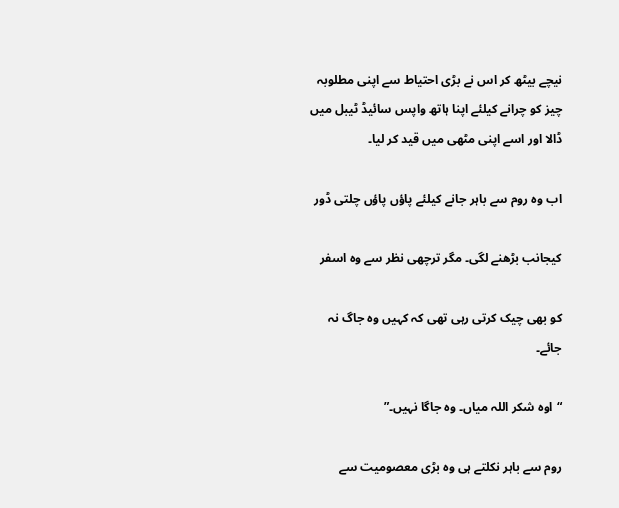نیچے بیٹھ کر اس نے بڑی احتیاط سے اپنی مطلوبہ چیز کو چرانے کیلئے اپنا ہاتھ واپس سائیڈ ٹیبل میں ڈالا اور اسے اپنی مٹھی میں قید کر لیا۔

اب وہ روم سے باہر جانے کیلئے پاؤں پاؤں چلتی ڈور

کیجانب بڑھنے لگی۔ مگر ترچھی نظر سے وہ اسفر

کو بھی چیک کرتی رہی تھی کہ کہیں وہ جاگ نہ جائے۔

“اوہ شکر اللہ میاں۔ وہ جاگا نہیں۔”

روم سے باہر نکلتے ہی وہ بڑی معصومیت سے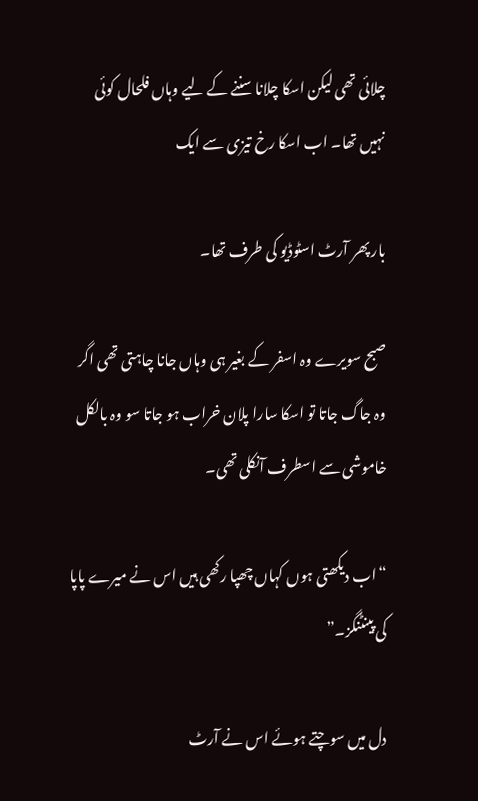چلائی تھی لیکن اسکا چلانا سننے کے لیے وہاں فلحال کوئی نہیں تھا۔ اب اسکا رخ تیزی سے ایک

بار پھر آرٹ اسٹوڈیو کی طرف تھا۔

صبح سویرے وہ اسفر کے بغیر ہی وہاں جانا چاہتی تھی اگر وہ جاگ جاتا تو اسکا سارا پلان خراب ہو جاتا سو وہ بالکل خاموشی سے اسطرف آنکلی تھی۔

“اب دیکھتی ہوں کہاں چھپا رکھی ہیں اس نے میرے پاپا کی پینٹنگز۔”

دل میں سوچتے ہوئے اس نے آرٹ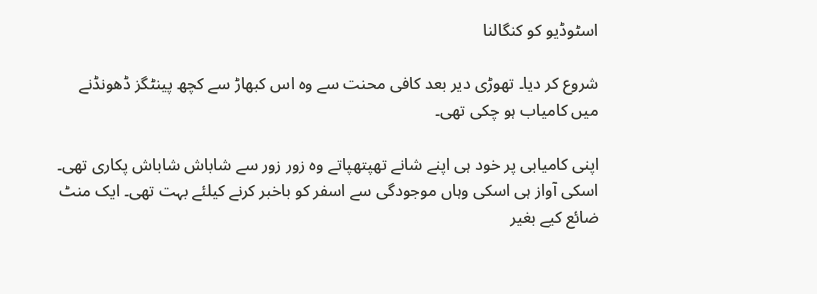اسٹوڈیو کو کنگالنا

شروع کر دیا۔ تھوڑی دیر بعد کافی محنت سے وہ اس کبھاڑ سے کچھ پینٹگز ڈھونڈنے میں کامیاب ہو چکی تھی۔

اپنی کامیابی پر خود ہی اپنے شانے تھپتھپاتے وہ زور زور سے شاباش شاباش پکاری تھی۔ اسکی آواز ہی اسکی وہاں موجودگی سے اسفر کو باخبر کرنے کیلئے بہت تھی۔ ایک منٹ ضائع کیے بغیر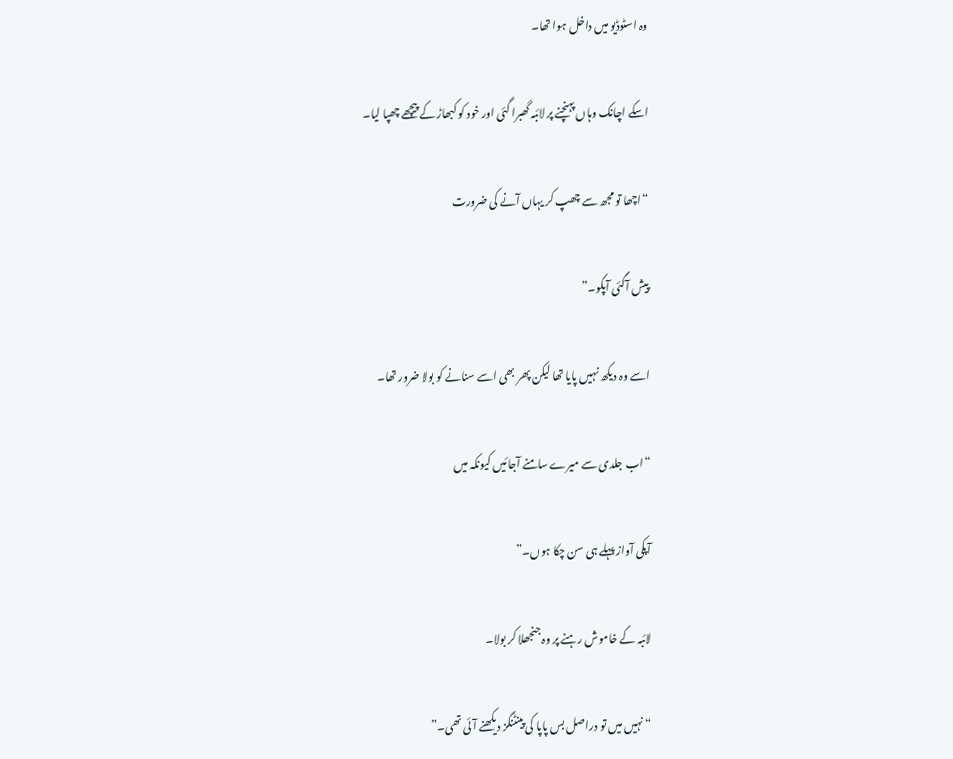وہ اسٹوڈیو میں داخل ہوا تھا۔

اسکے اچانک وہاں پہنچنے پر لائبہ گھبرا گئی اور خود کو کبھاڑ کے پیچھے چھپا لیا۔

“اچھا تو مجھ سے چھپ کر یہاں آنے کی ضرورت

پیش آگئی آپکو۔”

اسے وہ دیکھ نہیں پایا تھا لیکن پھر بھی اسے سنانے کو بولا ضرور تھا۔

“اب جلدی سے میرے سامنے آجائیں کیونکہ میں

آپکی آواز پہلے ہی سن چکا ہوں۔”

لائبہ کے خاموش رہنے پر وہ جنجھلا کر بولا۔

“نہیں میں تو دراصل بس پاپا کی پینٹنگز دیکھنے آئی تھی۔”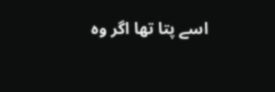اسے پتا تھا اگر وہ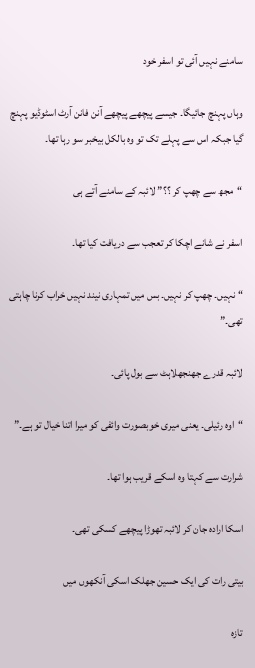سامنے نہیں آئی تو اسفر خود

وہاں پہنچ جائیگا۔ جیسے پیچھے پیچھے آنن فانن آرٹ اسٹوڈیو پہنچ گیا جبکہ اس سے پہلے تک تو وہ بالکل بیخبر سو رہا تھا۔

“مجھ سے چھپ کر ؟؟” لائبہ کے سامنے آتے ہی

اسفر نے شانے اچکا کر تعجب سے دریافت کیا تھا۔

“نہیں۔ چھپ کر نہیں۔ بس میں تمہاری نیند نہیں خراب کرنا چاہتی تھی۔”

لائبہ قدرے جھنجھلاہٹ سے بول پائی۔

“اوہ رئیلی۔ یعنی میری خوبصورت وائفی کو میرا اتنا خیال تو ہے۔”

شرارت سے کہتا وہ اسکے قریب ہوا تھا۔

اسکا ارادہ جان کر لائبہ تھوڑا پیچھے کسکی تھی۔

بیتی رات کی ایک حسین جھلک اسکی آنکھوں میں

تازہ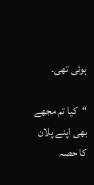ہوئی تھی۔

“کیا تم مجھے بھی اپنے پلان کا حصہ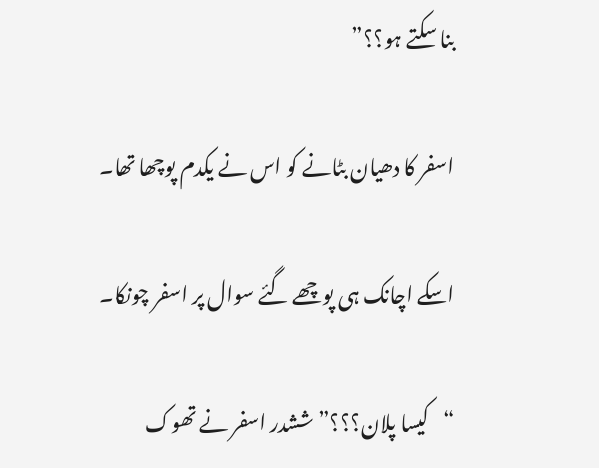بنا سکتے ہو؟؟”

اسفر کا دھیان بٹانے کو اس نے یکدم پوچھا تھا۔

اسکے اچانک ہی پوچھے گئے سوال پر اسفر چونکا۔

“کیسا پلان؟؟؟” ششدر اسفر نے تھوک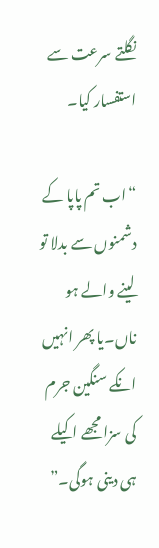نگلتے سرعت سے استفسار کیا۔

“اب تم پاپا کے دشمنوں سے بدلا تو لینے والے ہو ناں۔یا پھر انہیں انکے سنگین جرم کی سزا مجھے اکیلے ہی دینی ہوگی۔”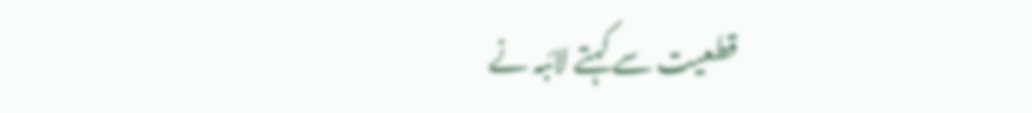قطعیت سے کہتے لائبہ نے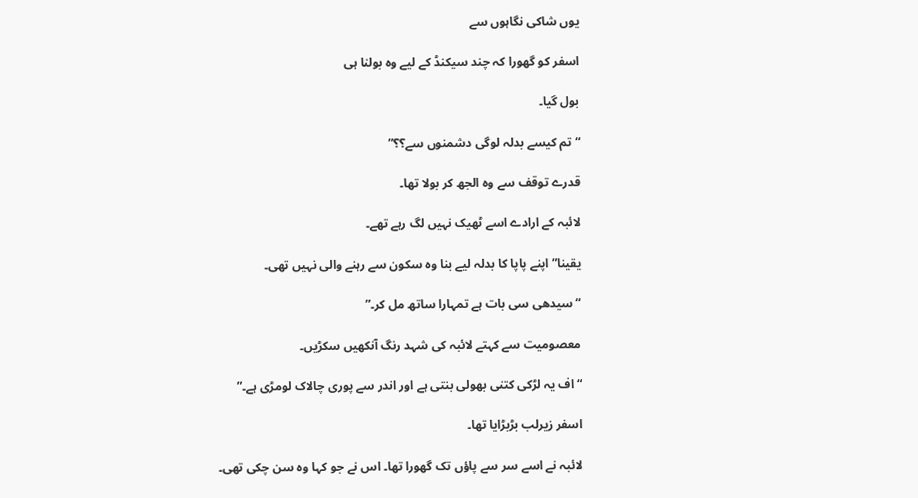یوں شاکی نگاہوں سے

اسفر کو گھورا کہ چند سیکنڈ کے لیے وہ بولنا ہی

بول گیا۔

“تم کیسے بدلہ لوگی دشمنوں سے؟؟”

قدرے توقف سے وہ الجھ کر بولا تھا۔

لائبہ کے ارادے اسے ٹھیک نہیں لگ رہے تھے۔

یقینا” اپنے پاپا کا بدلہ لیے بنا وہ سکون سے رہنے والی نہیں تھی۔

“سیدھی سی بات ہے تمہارا ساتھ مل کر۔”

معصومیت سے کہتے لائبہ کی شہد رنگ آنکھیں سکڑیں۔

“اف یہ لڑکی کتنی بھولی بنتی ہے اور اندر سے پوری چالاک لومڑی ہے۔”

اسفر زیرلب بڑبڑایا تھا۔

لائبہ نے اسے سر سے پاؤں تک گھورا تھا۔ اس نے جو کہا وہ سن چکی تھی۔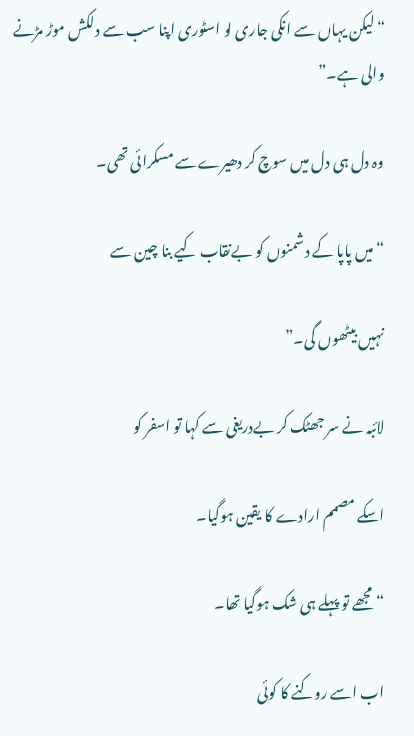“لیکن یہاں سے انکی جاری لو اسٹوری اپنا سب سے دلکش موڑ مڑنے والی ہے۔”

وہ دل ہی دل میں سوچ کر دھیرے سے مسکرائی تھی۔

“میں پاپا کے دشمنوں کو بےنقاب کیے بنا چین سے

نہیں بیٹھوں گی۔”

لائبہ نے سر جھٹک کر بےدریغی سے کہا تو اسفر کو

اسکے مصمم ارادے کا یقین ہوگیا۔

“مجھے تو پہلے ہی شک ہوگیا تھا۔

اب اسے روکنے کا کوئی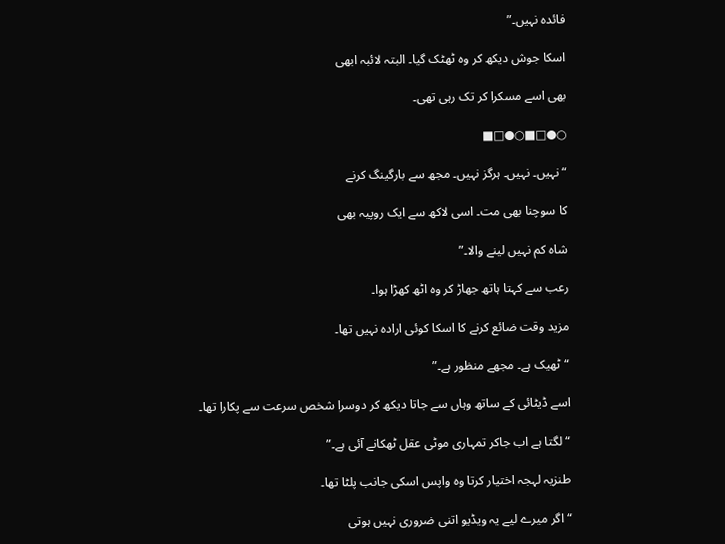فائدہ نہیں۔”

اسکا جوش دیکھ کر وہ ٹھٹک گیا۔ البتہ لائبہ ابھی

بھی اسے مسکرا کر تک رہی تھی۔

○●□■○●□■

“نہیں۔ نہیں۔ ہرگز نہیں۔ مجھ سے بارگینگ کرنے

کا سوچنا بھی مت۔ اسی لاکھ سے ایک روپیہ بھی

شاہ کم نہیں لینے والا۔”

رعب سے کہتا ہاتھ جھاڑ کر وہ اٹھ کھڑا ہوا۔

مزید وقت ضائع کرنے کا اسکا کوئی ارادہ نہیں تھا۔

“ٹھیک ہے۔ مجھے منظور ہے۔”

اسے ڈیٹائی کے ساتھ وہاں سے جاتا دیکھ کر دوسرا شخص سرعت سے پکارا تھا۔

“لگتا ہے اب جاکر تمہاری موٹی عقل ٹھکانے آئی ہے۔”

طنزیہ لہجہ اختیار کرتا وہ واپس اسکی جانب پلٹا تھا۔

“اگر میرے لیے یہ ویڈیو اتنی ضروری نہیں ہوتی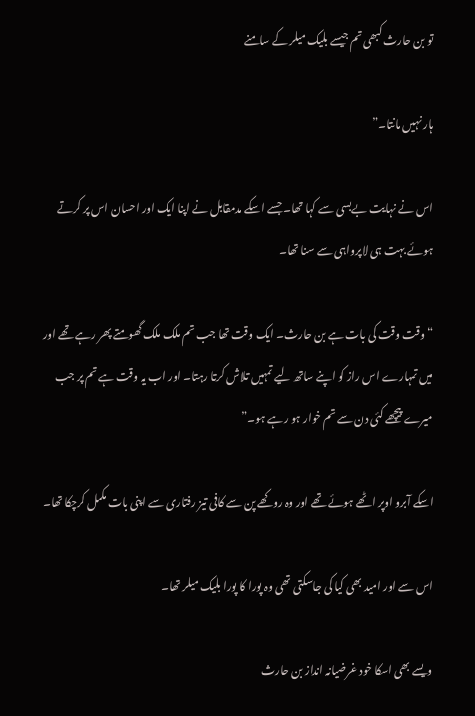تو بن حارث کبھی تم جیسے بلیک میلر کے سامنے

ہار نہیں مانتا۔”

اس نے نہایت بےبسی سے کہا تھا۔ جسے اسکے مدمقابل نے اپنا ایک اور احسان اس پر کرتے ہوئے بہت ہی لاپرواہی سے سنا تھا۔

“وقت وقت کی بات ہے بن حارث۔ ایک وقت تھا جب تم ملک ملک گھومتے پھر رہے تھے اور میں تمہارے اس راز کو اپنے ساتھ لیے تمہیں تلاش کرتا رہتا۔ اور اب یہ وقت ہے تم پر جب میرے پیچھے کئی دن سے تم خوار ہو رہے ہو۔”

اسکے آبرو اوپر اٹھے ہوئے تھے اور وہ روکھے پن سے کافی تیز رفتاری سے اپنی بات مکمل کرچکا تھا۔

اس سے اور امید بھی کیا کی جاسکتی تھی وہ پورا کا پورا بلیک میلر تھا۔

ویسے بھی اسکا خود غرضیانہ انداز بن حارث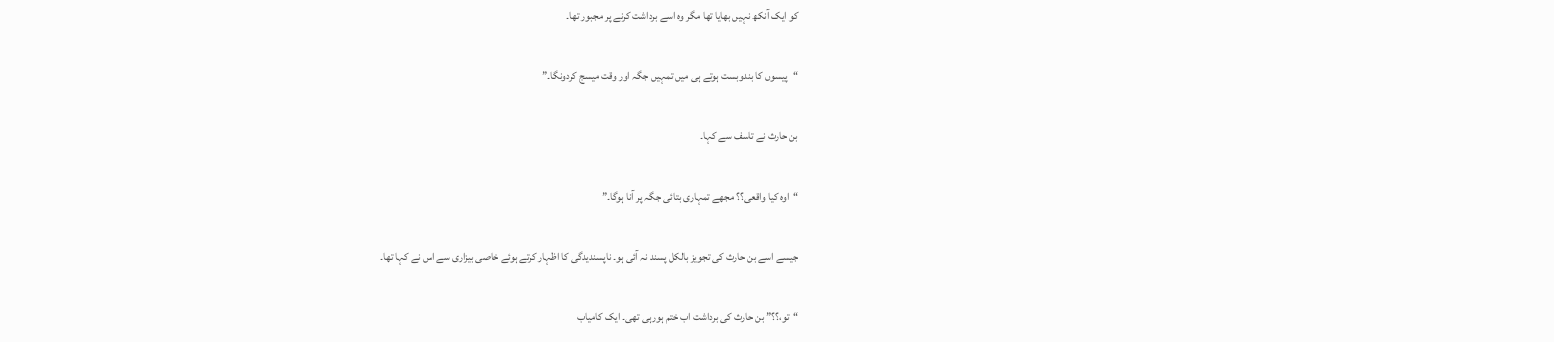کو ایک آنکھ نہیں بھایا تھا مگر وہ اسے برداشت کرنے پر مجبور تھا۔

“پیسوں کا بندوبست ہوتے ہی میں تمہیں جگہ اور وقت میسج کردونگا۔”

بن حارث نے تاسف سے کہا۔

“اوہ کیا واقعی؟؟ مجھے تمہاری بتائی جگہ پر آنا ہوگا۔”

جیسے اسے بن حارث کی تجویز بالکل پسند نہ آئی ہو۔ ناپسندیدگی کا اظہار کرتے ہوئے خاصی بیزاری سے اس نے کہا تھا۔

“تو،؟؟” بن حارث کی برداشت اب ختم ہورہی تھی۔ ایک کامیاب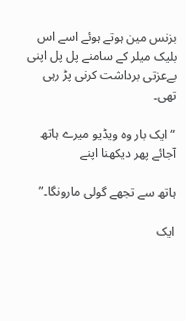بزنس مین ہوتے ہوئے اسے اس بلیک میلر کے سامنے پل پل اپنی بےعزتی برداشت کرنی پڑ رہی تھی۔

“ایک بار وہ ویڈیو میرے ہاتھ آجائے پھر دیکھنا اپنے

ہاتھ سے تجھے گولی مارونگا۔”

ایک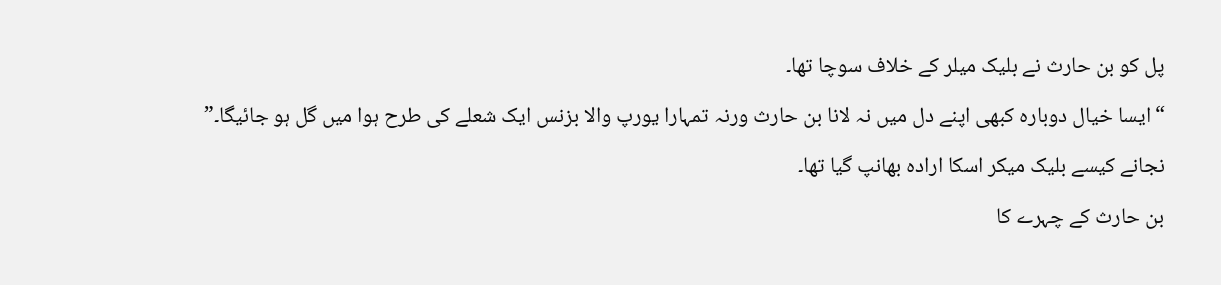پل کو بن حارث نے بلیک میلر کے خلاف سوچا تھا۔

“ایسا خیال دوبارہ کبھی اپنے دل میں نہ لانا بن حارث ورنہ تمہارا یورپ والا بزنس ایک شعلے کی طرح ہوا میں گل ہو جائیگا۔”

نجانے کیسے بلیک میکر اسکا ارادہ بھانپ گیا تھا۔

بن حارث کے چہرے کا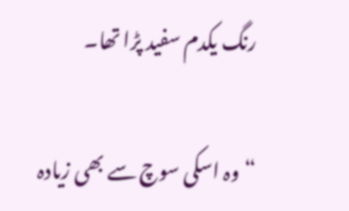رنگ یکدم سفید پڑا تھا۔

“وہ اسکی سوچ سے بھی زیادہ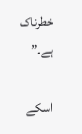خطرناک ہے۔”

اسکے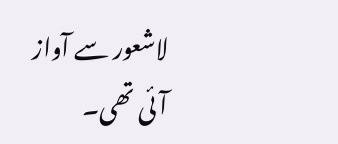لاشعور سے آواز آئی تھی۔